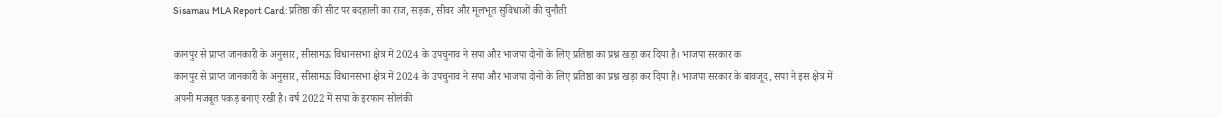Sisamau MLA Report Card: प्रतिष्ठा की सीट पर बदहाली का राज, सड़क, सीवर और मूलभूत सुविधाओं की चुनौती

कानपुर से प्राप्त जानकारी के अनुसार, सीसामऊ विधानसभा क्षेत्र में 2024 के उपचुनाव ने सपा और भाजपा दोनों के लिए प्रतिष्ठा का प्रश्न खड़ा कर दिया है। भाजपा सरकार क
कानपुर से प्राप्त जानकारी के अनुसार, सीसामऊ विधानसभा क्षेत्र में 2024 के उपचुनाव ने सपा और भाजपा दोनों के लिए प्रतिष्ठा का प्रश्न खड़ा कर दिया है। भाजपा सरकार के बावजूद, सपा ने इस क्षेत्र में अपनी मजबूत पकड़ बनाए रखी है। वर्ष 2022 में सपा के इरफान सोलंकी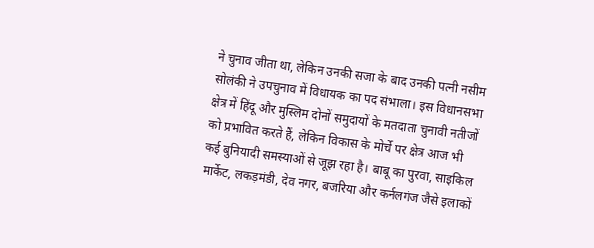ने चुनाव जीता था, लेकिन उनकी सजा के बाद उनकी पत्नी नसीम सोलंकी ने उपचुनाव में विधायक का पद संभाला। इस विधानसभा क्षेत्र में हिंदू और मुस्लिम दोनों समुदायों के मतदाता चुनावी नतीजों को प्रभावित करते हैं, लेकिन विकास के मोर्चे पर क्षेत्र आज भी कई बुनियादी समस्याओं से जूझ रहा है। बाबू का पुरवा, साइकिल मार्केट, लकड़मंडी, देव नगर, बजरिया और कर्नलगंज जैसे इलाकों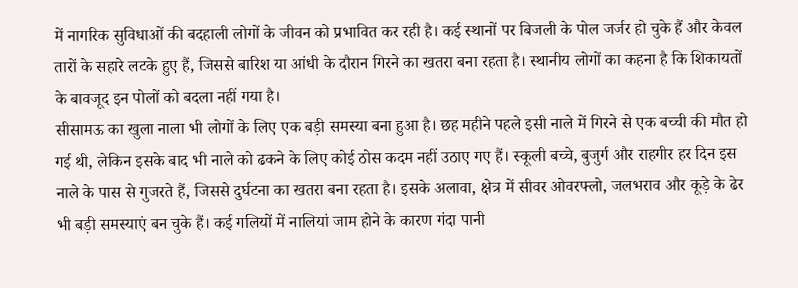में नागरिक सुविधाओं की बदहाली लोगों के जीवन को प्रभावित कर रही है। कई स्थानों पर बिजली के पोल जर्जर हो चुके हैं और केवल तारों के सहारे लटके हुए हैं, जिससे बारिश या आंधी के दौरान गिरने का खतरा बना रहता है। स्थानीय लोगों का कहना है कि शिकायतों के बावजूद इन पोलों को बदला नहीं गया है।
सीसामऊ का खुला नाला भी लोगों के लिए एक बड़ी समस्या बना हुआ है। छह महीने पहले इसी नाले में गिरने से एक बच्ची की मौत हो गई थी, लेकिन इसके बाद भी नाले को ढकने के लिए कोई ठोस कदम नहीं उठाए गए हैं। स्कूली बच्चे, बुजुर्ग और राहगीर हर दिन इस नाले के पास से गुजरते हैं, जिससे दुर्घटना का खतरा बना रहता है। इसके अलावा, क्षेत्र में सीवर ओवरफ्लो, जलभराव और कूड़े के ढेर भी बड़ी समस्याएं बन चुके हैं। कई गलियों में नालियां जाम होने के कारण गंदा पानी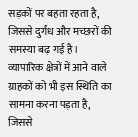सड़कों पर बहता रहता है, जिससे दुर्गंध और मच्छरों की समस्या बढ़ गई है। व्यापारिक क्षेत्रों में आने वाले ग्राहकों को भी इस स्थिति का सामना करना पड़ता है, जिससे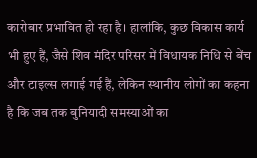कारोबार प्रभावित हो रहा है। हालांकि, कुछ विकास कार्य भी हुए हैं, जैसे शिव मंदिर परिसर में विधायक निधि से बेंच और टाइल्स लगाई गई हैं, लेकिन स्थानीय लोगों का कहना है कि जब तक बुनियादी समस्याओं का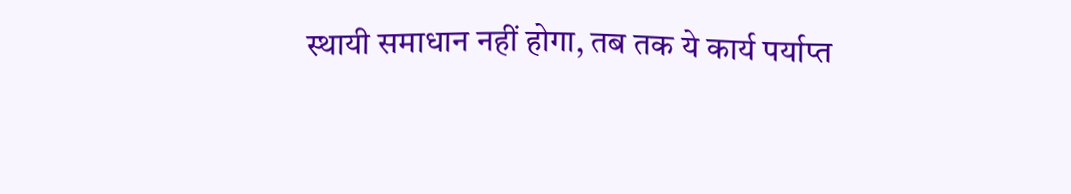स्थायी समाधान नहीं होगा, तब तक ये कार्य पर्याप्त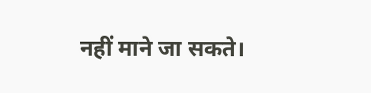नहीं माने जा सकते।